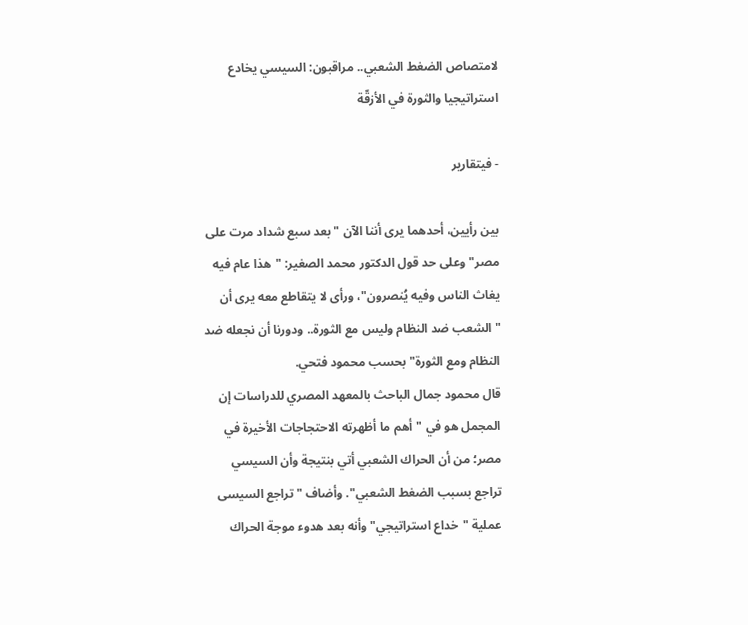لامتصاص الضغط الشعبي.. مراقبون: السيسي يخادع استراتيجيا والثورة في الأزقّة

- فيتقارير

بين رأيين، أحدهما يرى أننا الآن "بعد سبع شداد مرت على مصر" وعلى حد قول الدكتور محمد الصغير: "هذا عام فيه يغاث الناس وفيه يُنصرون"، ورأى لا يتقاطع معه يرى أن "الشعب ضد النظام وليس مع الثورة.. ودورنا أن نجعله ضد النظام ومع الثورة" بحسب محمود فتحي.
قال محمود جمال الباحث بالمعهد المصري للدراسات إن المجمل هو في "أهم ما أظهرته الاحتجاجات الأخيرة في مصر؛ من أن الحراك الشعبي أتي بنتيجة وأن السيسي تراجع بسبب الضغط الشعبي". وأضاف "تراجع السيسى عملية "خداع استراتيجي" وأنه بعد هدوء موجة الحراك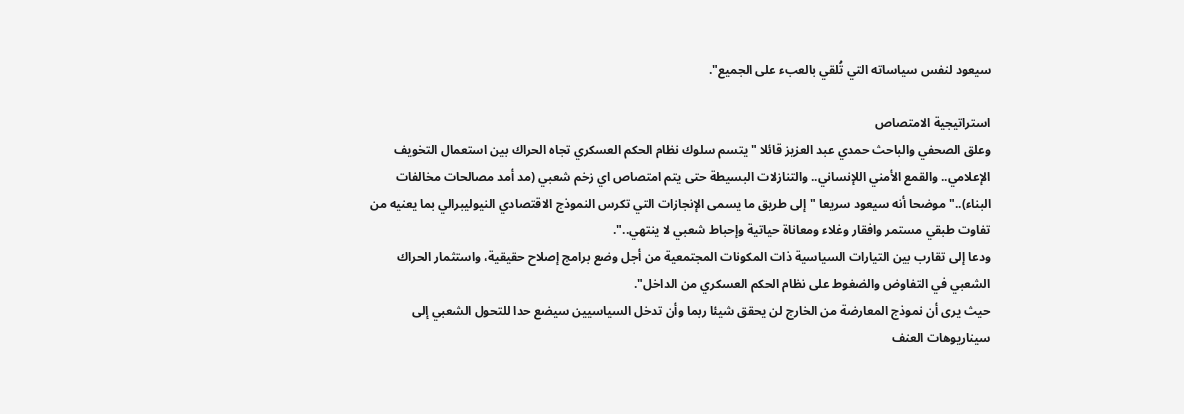سيعود لنفس سياساته التي تُلقي بالعبء على الجميع".

استراتيجية الامتصاص
وعلق الصحفي والباحث حمدي عبد العزيز قائلا "يتسم سلوك نظام الحكم العسكري تجاه الحراك بين استعمال التخويف الإعلامي.. والقمع الأمني اللإنساني.. والتنازلات البسيطة حتى يتم امتصاص اي زخم شعبي (مد أمد مصالحات مخالفات البناء).." موضحا أنه سيعود سريعا "إلى طريق ما يسمى الإنجازات التي تكرس النموذج الاقتصادي النيوليبرالي بما يعنيه من تفاوت طبقي مستمر وافقار وغلاء ومعاناة حياتية وإحباط شعبي لا ينتهي..".
ودعا إلى تقارب بين التيارات السياسية ذات المكونات المجتمعية من أجل وضع برامج إصلاح حقيقية، واستثمار الحراك الشعبي في التفاوض والضغوط على نظام الحكم العسكري من الداخل".
حيث يرى أن نموذج المعارضة من الخارج لن يحقق شيئا ربما وأن تدخل السياسيين سيضع حدا للتحول الشعبي إلى سيناريوهات العنف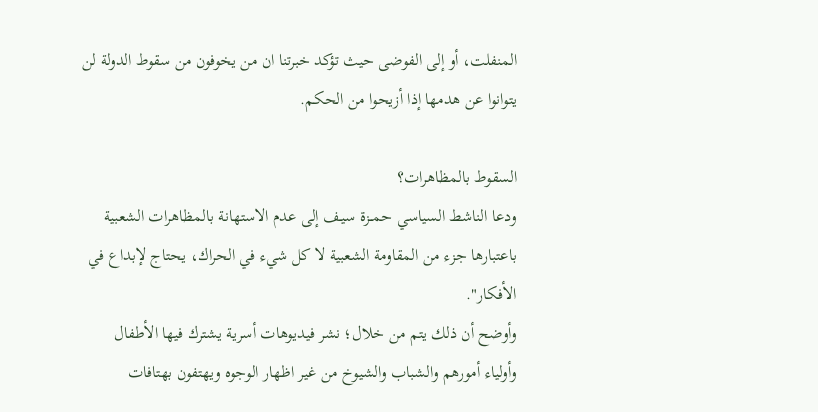المنفلت، أو إلى الفوضى حيث تؤكد خبرتنا ان من يخوفون من سقوط الدولة لن يتوانوا عن هدمها إذا أزيحوا من الحكم.

السقوط بالمظاهرات؟
ودعا الناشط السياسي حمــزة سيـف إلى عدم الاستهانة بالمظاهرات الشعبية باعتبارها جزء من المقاومة الشعبية لا كل شيء في الحراك، يحتاج لإبداع في الأفكار".
وأوضح أن ذلك يتم من خلال؛ نشر فيديوهات أسرية يشترك فيها الأطفال وأولياء أمورهم والشباب والشيوخ من غير اظهار الوجوه ويهتفون بهتافات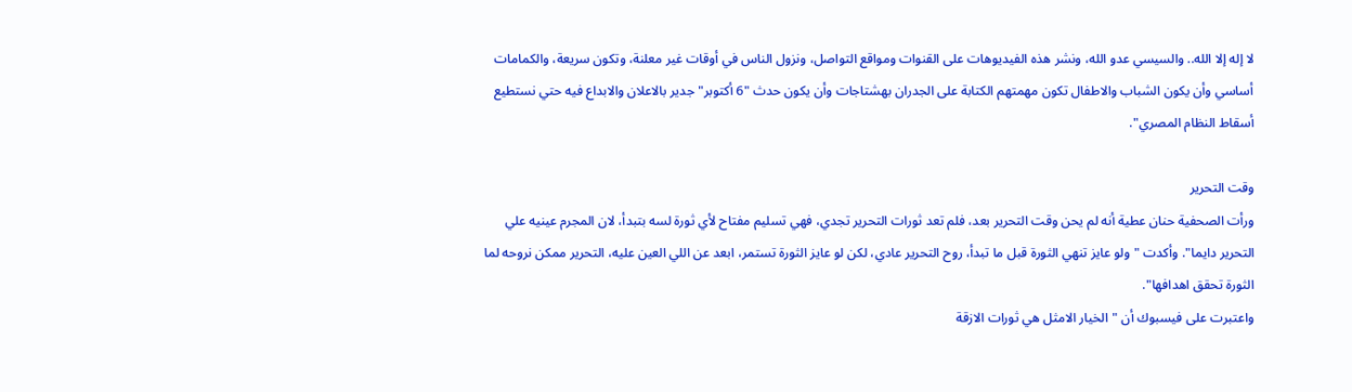لا إله إلا الله.. والسيسي عدو الله، ونشر هذه الفيديوهات على القنوات ومواقع التواصل، ونزول الناس في أوقات غير معلنة، وتكون سريعة، والكمامات أساسي وأن يكون الشباب والاطفال تكون مهمتهم الكتابة على الجدران بهشتاجات وأن يكون حدث "6 أكتوبر" جدير بالاعلان والابداع فيه حتي نستطيع أسقاط النظام المصري".

وقت التحرير
ورأت الصحفية حنان عطية أنه لم يحن وقت التحرير بعد، فلم تعد ثورات التحرير تجدي، فهي تسليم مفتاح لأي ثورة لسه بتبدأ، لان المجرم عينيه علي التحرير دايما". وأكدت "ولو عايز تنهي الثورة قبل ما تبدأ، روح التحرير عادي، لكن لو عايز الثورة تستمر، ابعد عن اللي العين عليه، التحرير ممكن نروحه لما الثورة تحقق اهدافها".
واعتبرت على فيسبوك أن "الخيار الامثل هي ثورات الازقة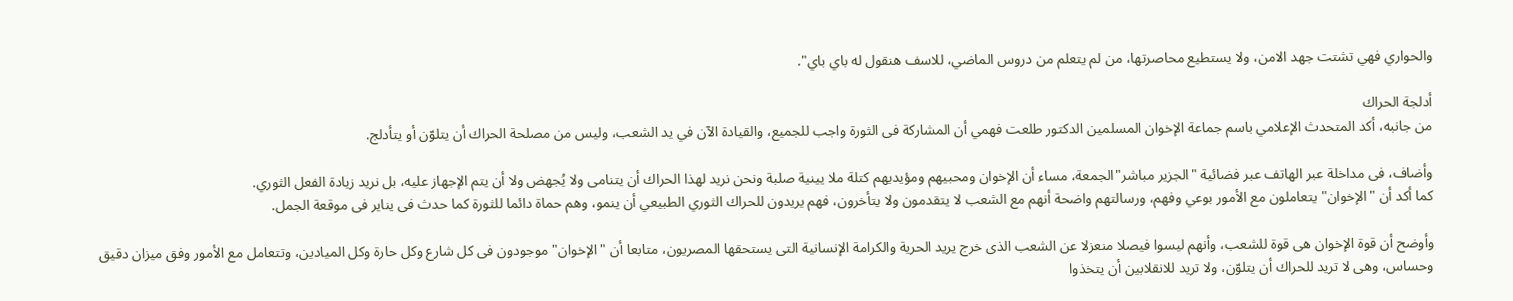والحواري فهي تشتت جهد الامن، ولا يستطيع محاصرتها، من لم يتعلم من دروس الماضي، للاسف هنقول له باي باي".

أدلجة الحراك
من جانبه، أكد المتحدث الإعلامي باسم جماعة الإخوان المسلمين الدكتور طلعت فهمي أن المشاركة فى الثورة واجب للجميع، والقيادة الآن في يد الشعب، وليس من مصلحة الحراك أن يتلوّن أو يتأدلج.

وأضاف، فى مداخلة عبر الهاتف عبر فضائية "الجزير مباشر"الجمعة، مساء أن الإخوان ومحبيهم ومؤيديهم كتلة ملا يينية صلبة ونحن نريد لهذا الحراك أن يتنامى ولا يُجهض ولا أن يتم الإجهاز عليه، بل نريد زيادة الفعل الثوري.
كما أكد أن "الإخوان" يتعاملون مع الأمور بوعي وفهم، ورسالتهم واضحة أنهم مع الشعب لا يتقدمون ولا يتأخرون، فهم يريدون للحراك الثوري الطبيعي أن ينمو، وهم حماة دائما للثورة كما حدث فى يناير فى موقعة الجمل.

وأوضح أن قوة الإخوان هى قوة للشعب، وأنهم ليسوا فيصلا منعزلا عن الشعب الذى خرج يريد الحرية والكرامة الإنسانية التى يستحقها المصريون، متابعا أن "الإخوان" موجودون فى كل شارع وكل حارة وكل الميادين، وتتعامل مع الأمور وفق ميزان دقيق وحساس، وهى لا تريد للحراك أن يتلوّن، ولا تريد للانقلابين أن يتخذوا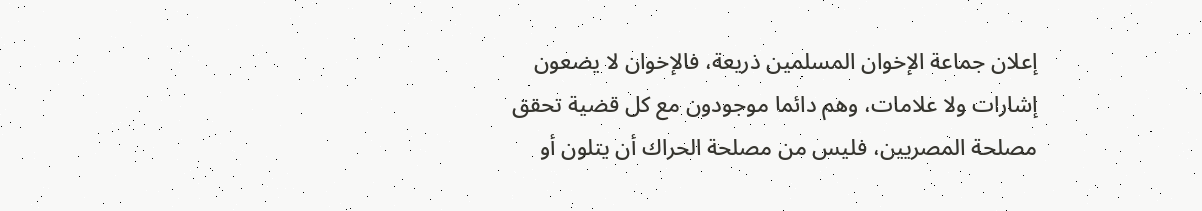إعلان جماعة الإخوان المسلمين ذريعة، فالإخوان لا يضعون إشارات ولا علامات، وهم دائما موجودون مع كل قضية تحقق مصلحة المصريين، فليس من مصلحة الحراك أن يتلون أو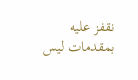نقفز عليه بمقدمات ليس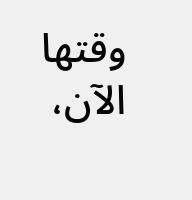وقتها الآن،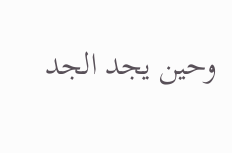وحين يجد الجد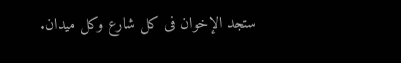ستجد الإخوان فى كل شارع وكل ميدان.